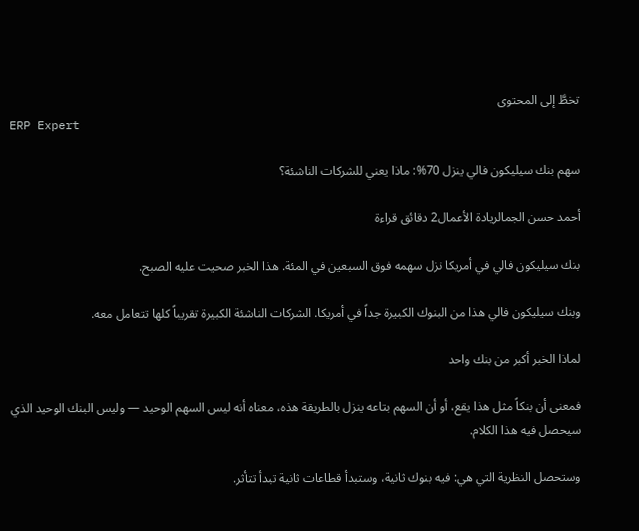تخطَّ إلى المحتوى
ERP Expert

سهم بنك سيليكون فالي ينزل 70%: ماذا يعني للشركات الناشئة؟

أحمد حسن الجمالريادة الأعمال2 دقائق قراءة

بنك سيليكون فالي في أمريكا نزل سهمه فوق السبعين في المئة. هذا الخبر صحيت عليه الصبح.

وبنك سيليكون فالي هذا من البنوك الكبيرة جداً في أمريكا. الشركات الناشئة الكبيرة تقريباً كلها تتعامل معه.

لماذا الخبر أكبر من بنك واحد

فمعنى أن بنكاً مثل هذا يقع، أو أن السهم بتاعه ينزل بالطريقة هذه، معناه أنه ليس السهم الوحيد — وليس البنك الوحيد الذي سيحصل فيه هذا الكلام.

وستحصل النظرية التي هي: فيه بنوك ثانية، وستبدأ قطاعات ثانية تبدأ تتأثر.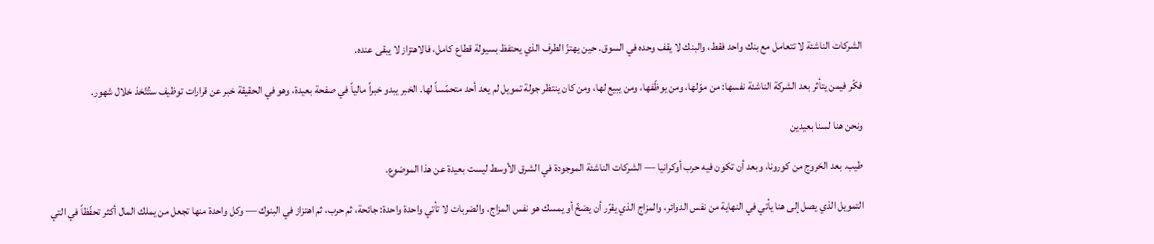الشركات الناشئة لا تتعامل مع بنك واحد فقط، والبنك لا يقف وحده في السوق. حين يهتزّ الطرف الذي يحتفظ بسيولة قطاع كامل، فالاهتزاز لا يبقى عنده.

فكّر فيمن يتأثر بعد الشركة الناشئة نفسها: من موّلها، ومن يوظّفها، ومن يبيع لها، ومن كان ينتظر جولة تمويل لم يعد أحد متحمّساً لها. الخبر يبدو خبراً مالياً في صفحة بعيدة، وهو في الحقيقة خبر عن قرارات توظيف ستُتّخذ خلال شهور.

ونحن هنا لسنا بعيدين

طيب. بعد الخروج من كورونا، وبعد أن تكون فيه حرب أوكرانيا — الشركات الناشئة الموجودة في الشرق الأوسط ليست بعيدة عن هذا الموضوع.

التمويل الذي يصل إلى هنا يأتي في النهاية من نفس الدوائر، والمزاج الذي يقرّر أن يضخّ أو يمسك هو نفس المزاج. والضربات لا تأتي واحدة واحدة: جائحة، ثم حرب، ثم اهتزاز في البنوك — وكل واحدة منها تجعل من يملك المال أكثر تحفّظاً في التي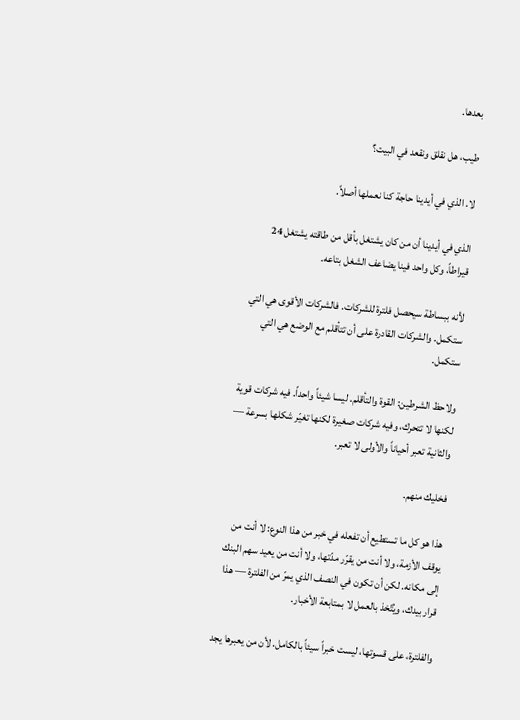بعدها.

طيب، هل نقلق ونقعد في البيت؟

لا. الذي في أيدينا حاجة كنا نعملها أصلاً.

الذي في أيدينا أن من كان يشتغل بأقل من طاقته يشتغل 24 قيراطاً، وكل واحد فينا يضاعف الشغل بتاعه.

لأنه ببساطة سيحصل فلترة للشركات. فالشركات الأقوى هي التي ستكمل. والشركات القادرة على أن تتأقلم مع الوضع هي التي ستكمل.

ولاحظ الشرطين: القوة والتأقلم. ليسا شيئاً واحداً. فيه شركات قوية لكنها لا تتحرك، وفيه شركات صغيرة لكنها تغيّر شكلها بسرعة — والثانية تعبر أحياناً والأولى لا تعبر.

فخليك منهم.

هذا هو كل ما تستطيع أن تفعله في خبر من هذا النوع: لا أنت من يوقف الأزمة، ولا أنت من يقرّر مدّتها، ولا أنت من يعيد سهم البنك إلى مكانه. لكن أن تكون في النصف الذي يمرّ من الفلترة — هذا قرار بيدك، ويُتّخذ بالعمل لا بمتابعة الأخبار.

والفلترة، على قسوتها، ليست خبراً سيئاً بالكامل. لأن من يعبرها يجد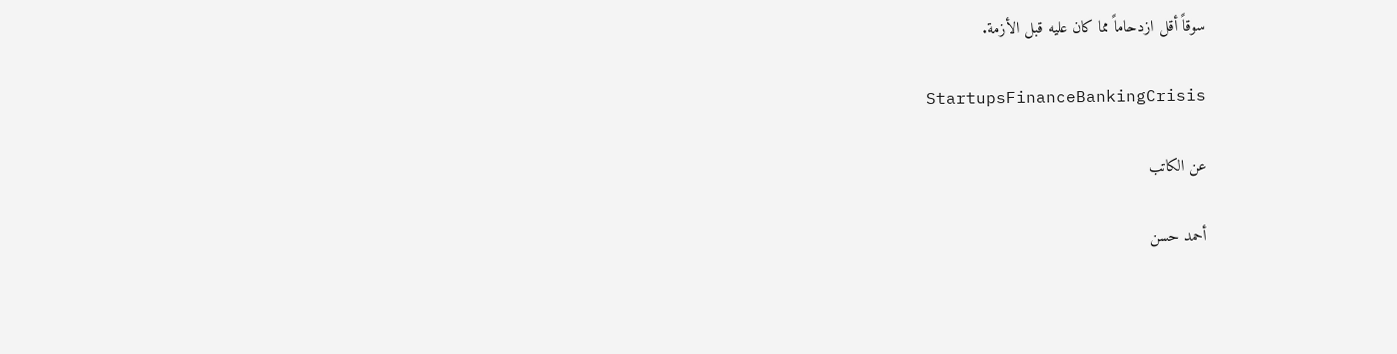سوقاً أقل ازدحاماً مما كان عليه قبل الأزمة.

StartupsFinanceBankingCrisis

عن الكاتب

أحمد حسن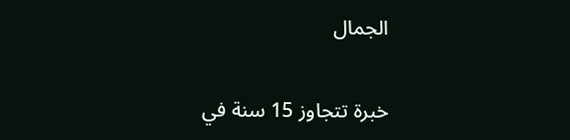الجمال

خبرة تتجاوز 15 سنة في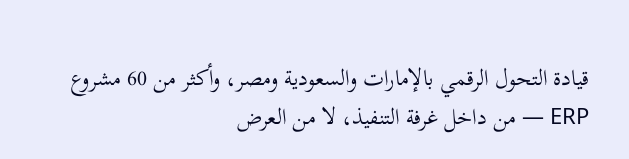قيادة التحول الرقمي بالإمارات والسعودية ومصر، وأكثر من 60 مشروع ERP — من داخل غرفة التنفيذ، لا من العرض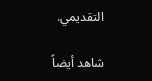التقديمي.

شاهد أيضاً